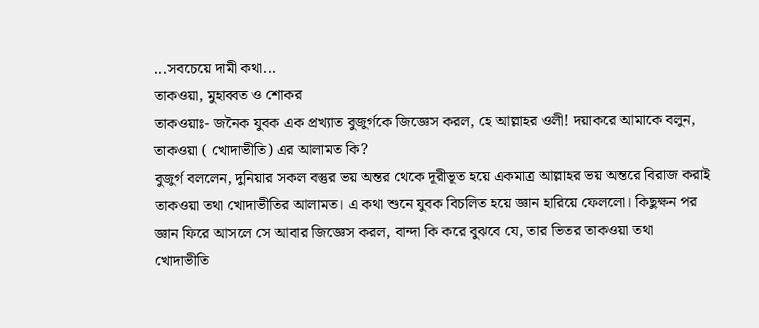...সবচেয়ে দামী কথা...
তাকওয়া, মুহাব্বত ও শোকর
তাকওয়াঃ- জনৈক যুবক এক প্রখ্যাত বুজুর্গকে জিজ্ঞেস করল, হে আল্লাহর ওলী! দয়াকরে আমাকে বলুন, তাকওয়া ( খোদাভীতি) এর আলামত কি?
বুজুর্গ বললেন, দুনিয়ার সকল বস্তুর ভয় অন্তর থেকে দূরীভূত হয়ে একমাত্র আল্লাহর ভয় অন্তরে বিরাজ করাই তাকওয়া তথা খোদাভীতির আলামত। এ কথা শুনে যুবক বিচলিত হয়ে জ্ঞান হারিয়ে ফেললো। কিছুক্ষন পর জ্ঞান ফিরে আসলে সে আবার জিজ্ঞেস করল, বান্দা কি করে বুঝবে যে, তার ভিতর তাকওয়া তথা খোদাভীতি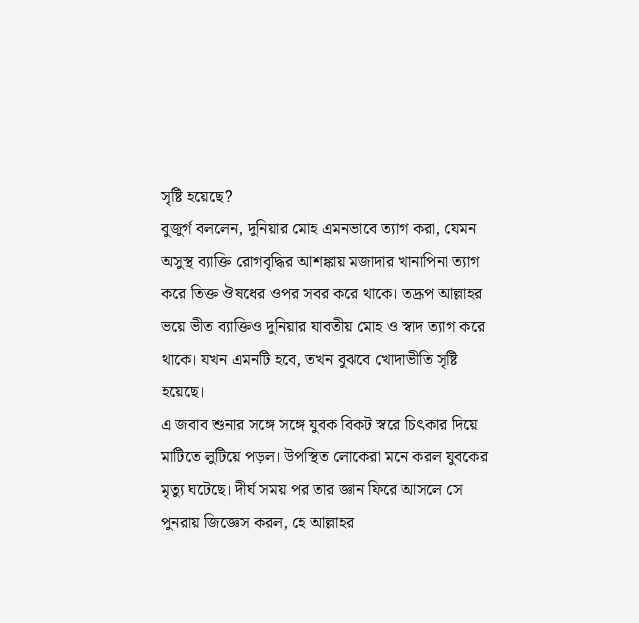সৃষ্টি হয়েছে?
বুজুর্গ বললেন, দুনিয়ার মোহ এমনভাবে ত্যাগ করা, যেমন অসুস্থ ব্যাক্তি রোগবৃদ্ধির আশঙ্কায় মজাদার খানাপিনা ত্যাগ করে তিক্ত ঔষধের ওপর সবর করে থাকে। তদ্রূপ আল্লাহর ভয়ে ভীত ব্যাক্তিও দুনিয়ার যাবতীয় মোহ ও স্বাদ ত্যাগ করে থাকে। যখন এমনটি হবে, তখন বুঝবে খোদাভীতি সৃষ্টি হয়েছে।
এ জবাব শুনার সঙ্গে সঙ্গে যুবক বিকট স্বরে চিৎকার দিয়ে মাটিতে লুটিয়ে পড়ল। উপস্থিত লোকেরা মনে করল যুবকের মৃত্যু ঘটেছে। দীর্ঘ সময় পর তার জ্ঞান ফিরে আসলে সে পুনরায় জিজ্ঞেস করল, হে আল্লাহর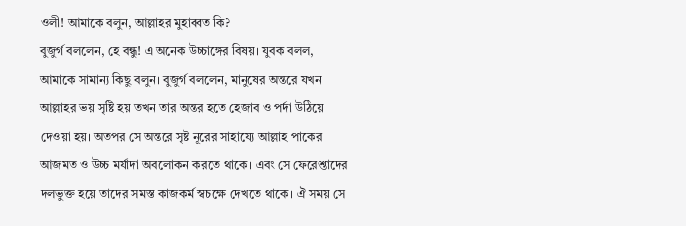ওলী! আমাকে বলুন, আল্লাহর মুহাব্বত কি?
বুজুর্গ বললেন, হে বন্ধু! এ অনেক উচ্চাঙ্গের বিষয়। যুবক বলল, আমাকে সামান্য কিছু বলুন। বুজুর্গ বললেন, মানুষের অন্তরে যখন আল্লাহর ভয় সৃষ্টি হয় তখন তার অন্তর হতে হেজাব ও পর্দা উঠিয়ে দেওয়া হয়। অতপর সে অন্তরে সৃষ্ট নূরের সাহায্যে আল্লাহ পাকের আজমত ও উচ্চ মর্যাদা অবলোকন করতে থাকে। এবং সে ফেরেশ্তাদের দলভুক্ত হয়ে তাদের সমস্ত কাজকর্ম স্বচক্ষে দেখতে থাকে। ঐ সময় সে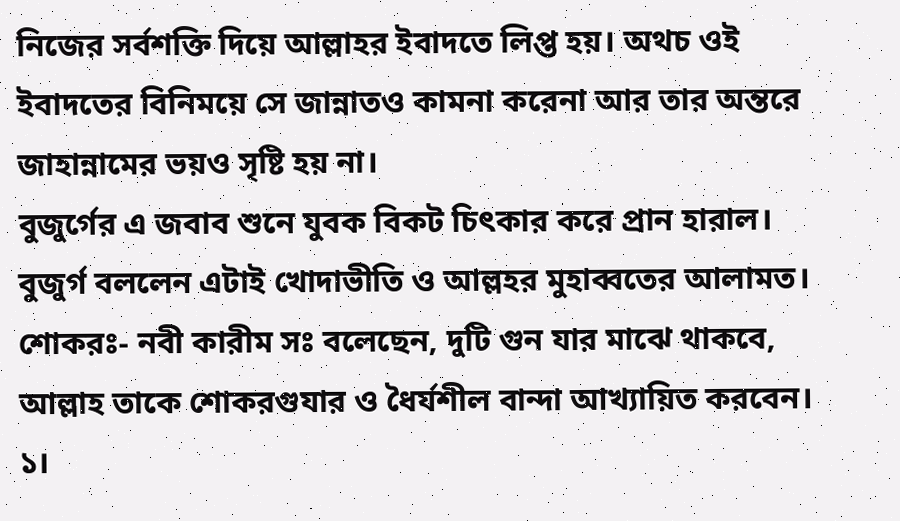নিজের সর্বশক্তি দিয়ে আল্লাহর ইবাদতে লিপ্ত হয়। অথচ ওই ইবাদতের বিনিময়ে সে জান্নাতও কামনা করেনা আর তার অন্তরে জাহান্নামের ভয়ও সৃষ্টি হয় না।
বুজুর্গের এ জবাব শুনে যুবক বিকট চিৎকার করে প্রান হারাল। বুজুর্গ বললেন এটাই খোদাভীতি ও আল্লহর মুহাব্বতের আলামত।
শোকরঃ- নবী কারীম সঃ বলেছেন, দুটি গুন যার মাঝে থাকবে, আল্লাহ তাকে শোকরগুযার ও ধৈর্যশীল বান্দা আখ্যায়িত করবেন।
১।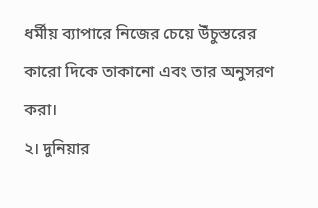ধর্মীয় ব্যাপারে নিজের চেয়ে উঁচুস্তরের কারো দিকে তাকানো এবং তার অনুসরণ করা।
২। দুনিয়ার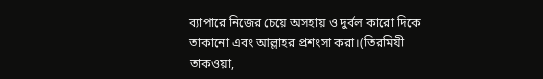ব্যাপারে নিজের চেয়ে অসহায় ও দুর্বল কারো দিকে তাকানো এবং আল্লাহর প্রশংসা করা।(তিরমিযী
তাকওয়া,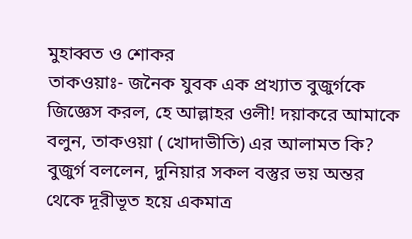মুহাব্বত ও শোকর
তাকওয়াঃ- জনৈক যুবক এক প্রখ্যাত বুজুর্গকে জিজ্ঞেস করল, হে আল্লাহর ওলী! দয়াকরে আমাকে বলুন, তাকওয়া ( খোদাভীতি) এর আলামত কি?
বুজুর্গ বললেন, দুনিয়ার সকল বস্তুর ভয় অন্তর থেকে দূরীভূত হয়ে একমাত্র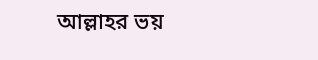আল্লাহর ভয়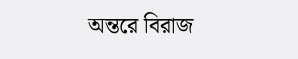অন্তরে বিরাজ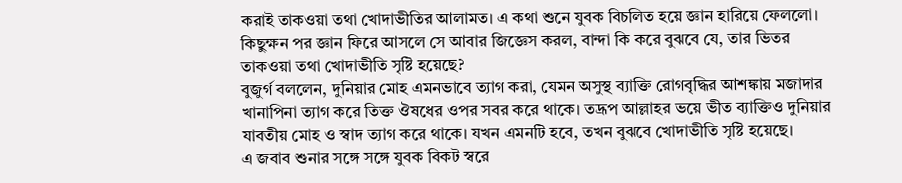করাই তাকওয়া তথা খোদাভীতির আলামত। এ কথা শুনে যুবক বিচলিত হয়ে জ্ঞান হারিয়ে ফেললো। কিছুক্ষন পর জ্ঞান ফিরে আসলে সে আবার জিজ্ঞেস করল, বান্দা কি করে বুঝবে যে, তার ভিতর তাকওয়া তথা খোদাভীতি সৃষ্টি হয়েছে?
বুজুর্গ বললেন, দুনিয়ার মোহ এমনভাবে ত্যাগ করা, যেমন অসুস্থ ব্যাক্তি রোগবৃদ্ধির আশঙ্কায় মজাদার খানাপিনা ত্যাগ করে তিক্ত ঔষধের ওপর সবর করে থাকে। তদ্রূপ আল্লাহর ভয়ে ভীত ব্যাক্তিও দুনিয়ার যাবতীয় মোহ ও স্বাদ ত্যাগ করে থাকে। যখন এমনটি হবে, তখন বুঝবে খোদাভীতি সৃষ্টি হয়েছে।
এ জবাব শুনার সঙ্গে সঙ্গে যুবক বিকট স্বরে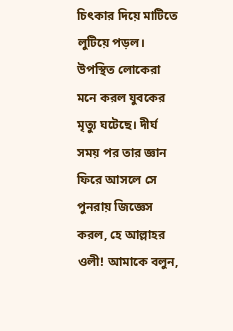চিৎকার দিয়ে মাটিতে লুটিয়ে পড়ল। উপস্থিত লোকেরা মনে করল যুবকের মৃত্যু ঘটেছে। দীর্ঘ সময় পর তার জ্ঞান ফিরে আসলে সে পুনরায় জিজ্ঞেস করল, হে আল্লাহর ওলী! আমাকে বলুন,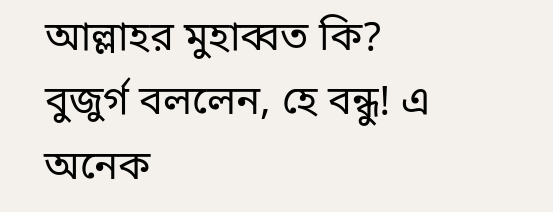আল্লাহর মুহাব্বত কি?
বুজুর্গ বললেন, হে বন্ধু! এ অনেক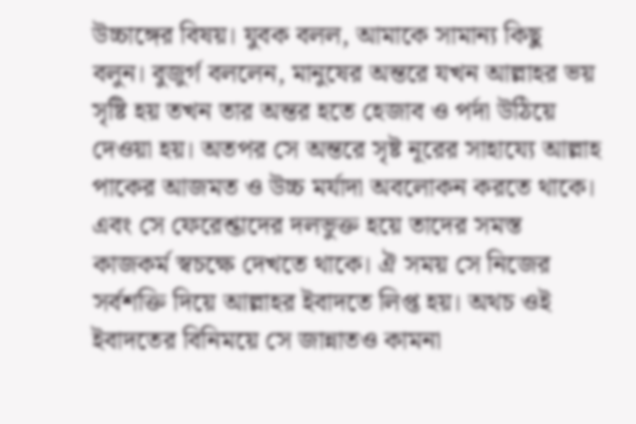উচ্চাঙ্গের বিষয়। যুবক বলল, আমাকে সামান্য কিছু বলুন। বুজুর্গ বললেন, মানুষের অন্তরে যখন আল্লাহর ভয় সৃষ্টি হয় তখন তার অন্তর হতে হেজাব ও পর্দা উঠিয়ে দেওয়া হয়। অতপর সে অন্তরে সৃষ্ট নূরের সাহায্যে আল্লাহ পাকের আজমত ও উচ্চ মর্যাদা অবলোকন করতে থাকে। এবং সে ফেরেশ্তাদের দলভুক্ত হয়ে তাদের সমস্ত কাজকর্ম স্বচক্ষে দেখতে থাকে। ঐ সময় সে নিজের সর্বশক্তি দিয়ে আল্লাহর ইবাদতে লিপ্ত হয়। অথচ ওই ইবাদতের বিনিময়ে সে জান্নাতও কামনা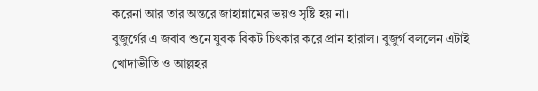করেনা আর তার অন্তরে জাহান্নামের ভয়ও সৃষ্টি হয় না।
বুজুর্গের এ জবাব শুনে যুবক বিকট চিৎকার করে প্রান হারাল। বুজুর্গ বললেন এটাই খোদাভীতি ও আল্লহর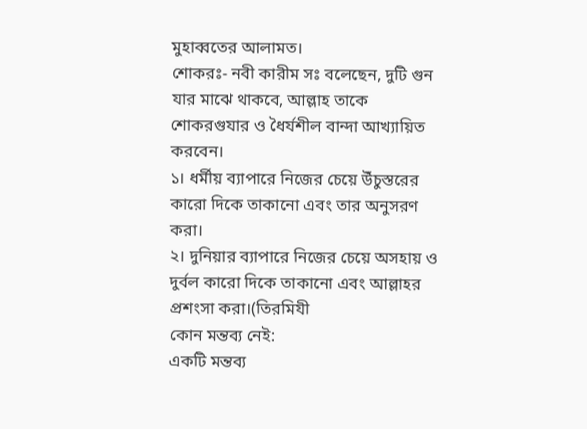মুহাব্বতের আলামত।
শোকরঃ- নবী কারীম সঃ বলেছেন, দুটি গুন যার মাঝে থাকবে, আল্লাহ তাকে শোকরগুযার ও ধৈর্যশীল বান্দা আখ্যায়িত করবেন।
১। ধর্মীয় ব্যাপারে নিজের চেয়ে উঁচুস্তরের কারো দিকে তাকানো এবং তার অনুসরণ করা।
২। দুনিয়ার ব্যাপারে নিজের চেয়ে অসহায় ও দুর্বল কারো দিকে তাকানো এবং আল্লাহর প্রশংসা করা।(তিরমিযী
কোন মন্তব্য নেই:
একটি মন্তব্য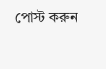পোস্ট করুন